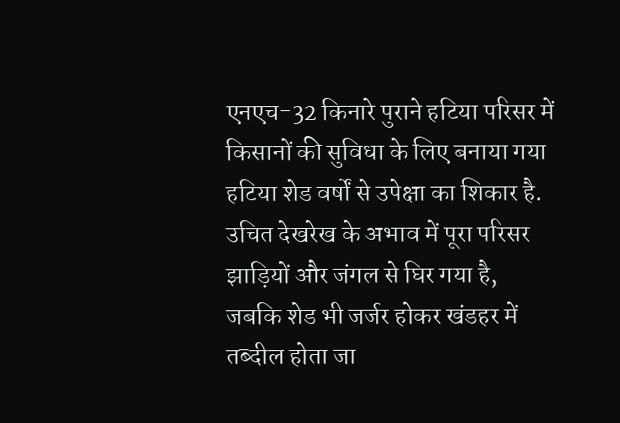एनएच-32 किनारे पुराने हटिया परिसर में किसानों की सुविधा के लिए बनाया गया हटिया शेड वर्षों से उपेक्षा का शिकार है. उचित देखरेख के अभाव में पूरा परिसर झाड़ियों और जंगल से घिर गया है, जबकि शेड भी जर्जर होकर खंडहर में तब्दील होता जा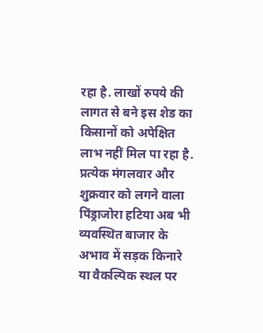रहा है. लाखों रुपये की लागत से बने इस शेड का किसानों को अपेक्षित लाभ नहीं मिल पा रहा है. प्रत्येक मंगलवार और शुक्रवार को लगने वाला पिंड्राजोरा हटिया अब भी व्यवस्थित बाजार के अभाव में सड़क किनारे या वैकल्पिक स्थल पर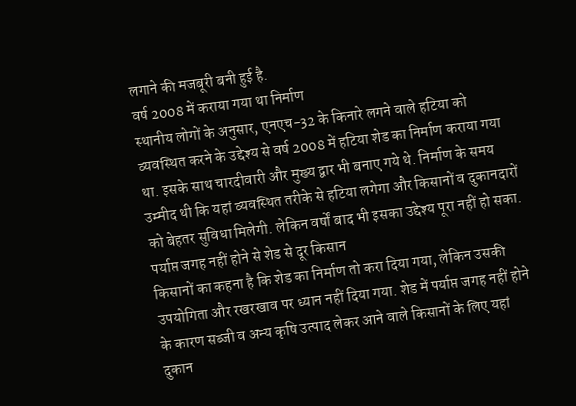लगाने की मजबूरी बनी हुई है.
वर्ष 2008 में कराया गया था निर्माण
स्थानीय लोगों के अनुसार, एनएच-32 के किनारे लगने वाले हटिया को व्यवस्थित करने के उद्देश्य से वर्ष 2008 में हटिया शेड का निर्माण कराया गया था. इसके साथ चारदीवारी और मुख्य द्वार भी बनाए गये थे. निर्माण के समय उम्मीद थी कि यहां व्यवस्थित तरीके से हटिया लगेगा और किसानों व दुकानदारों को बेहतर सुविधा मिलेगी. लेकिन वर्षों बाद भी इसका उद्देश्य पूरा नहीं हो सका.
पर्याप्त जगह नहीं होने से शेड से दूर किसान
किसानों का कहना है कि शेड का निर्माण तो करा दिया गया, लेकिन उसकी उपयोगिता और रखरखाव पर ध्यान नहीं दिया गया. शेड में पर्याप्त जगह नहीं होने के कारण सब्जी व अन्य कृषि उत्पाद लेकर आने वाले किसानों के लिए यहां दुकान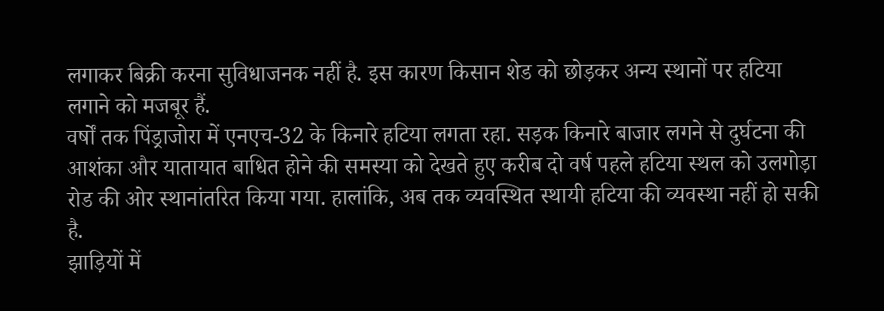लगाकर बिक्री करना सुविधाजनक नहीं है. इस कारण किसान शेड को छोड़कर अन्य स्थानों पर हटिया लगाने को मजबूर हैं.
वर्षों तक पिंड्राजोरा में एनएच-32 के किनारे हटिया लगता रहा. सड़क किनारे बाजार लगने से दुर्घटना की आशंका और यातायात बाधित होने की समस्या को देखते हुए करीब दो वर्ष पहले हटिया स्थल को उलगोड़ा रोड की ओर स्थानांतरित किया गया. हालांकि, अब तक व्यवस्थित स्थायी हटिया की व्यवस्था नहीं हो सकी है.
झाड़ियों में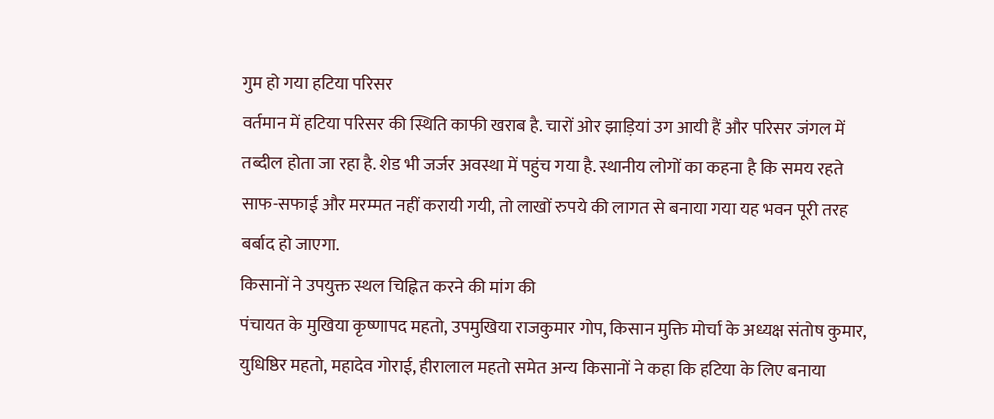गुम हो गया हटिया परिसर
वर्तमान में हटिया परिसर की स्थिति काफी खराब है. चारों ओर झाड़ियां उग आयी हैं और परिसर जंगल में तब्दील होता जा रहा है. शेड भी जर्जर अवस्था में पहुंच गया है. स्थानीय लोगों का कहना है कि समय रहते साफ-सफाई और मरम्मत नहीं करायी गयी, तो लाखों रुपये की लागत से बनाया गया यह भवन पूरी तरह बर्बाद हो जाएगा.
किसानों ने उपयुक्त स्थल चिह्नित करने की मांग की
पंचायत के मुखिया कृष्णापद महतो, उपमुखिया राजकुमार गोप, किसान मुक्ति मोर्चा के अध्यक्ष संतोष कुमार, युधिष्ठिर महतो, महादेव गोराई, हीरालाल महतो समेत अन्य किसानों ने कहा कि हटिया के लिए बनाया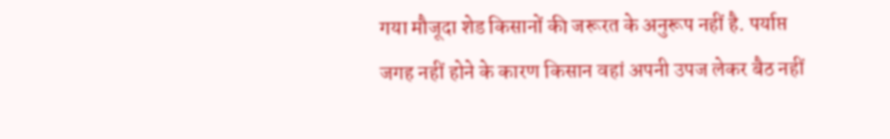गया मौजूदा शेड किसानों की जरूरत के अनुरूप नहीं है. पर्याप्त जगह नहीं होने के कारण किसान वहां अपनी उपज लेकर बैठ नहीं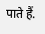पाते हैं.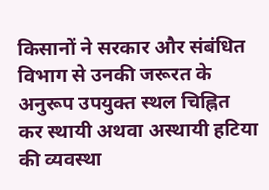किसानों ने सरकार और संबंधित विभाग से उनकी जरूरत के अनुरूप उपयुक्त स्थल चिह्नित कर स्थायी अथवा अस्थायी हटिया की व्यवस्था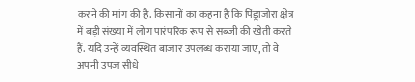करने की मांग की है. किसानों का कहना है कि पिंड्राजोरा क्षेत्र में बड़ी संख्या में लोग पारंपरिक रूप से सब्जी की खेती करते हैं. यदि उन्हें व्यवस्थित बाजार उपलब्ध कराया जाए, तो वे अपनी उपज सीधे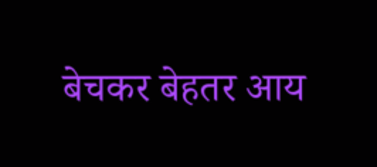बेचकर बेहतर आय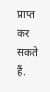प्राप्त कर सकते हैं.